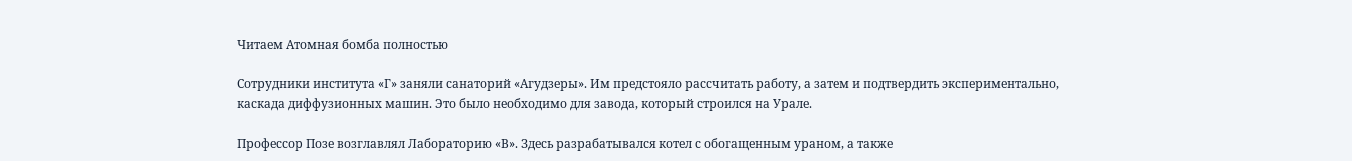Читаем Атомная бомба полностью

Сотрудники института «Г» заняли санаторий «Агудзеры». Им предстояло рассчитать работу, а затем и подтвердить экспериментально, каскада диффузионных машин. Это было необходимо для завода, который строился на Урале.

Профессор Позе возглавлял Лабораторию «В». Здесь разрабатывался котел с обогащенным ураном, а также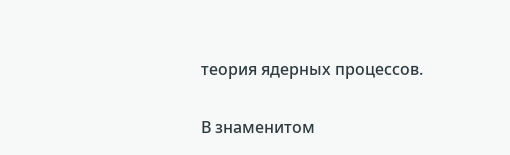теория ядерных процессов.

В знаменитом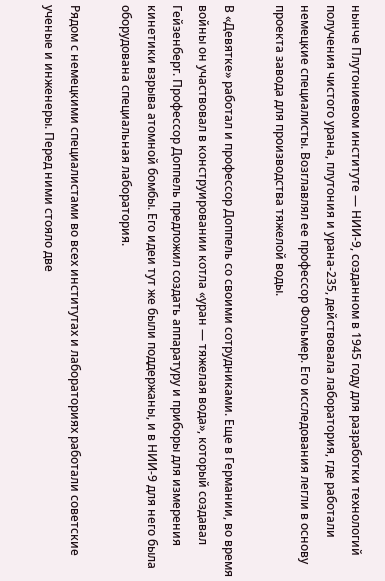нынче Плутониевом институте — НИИ-9, созданном в 1945 году для разработки технологий получения чистого урана, плутония и урана-235, действовала лаборатория, где работали немецкие специалисты. Возглавлял ее профессор Фольмер. Его исследования легли в основу проекта завода для производства тяжелой воды.

В «Девятке» работал и профессор Доппель со своими сотрудниками. Еще в Германии, во время войны он участвовал в конструировании котла «уран — тяжелая вода», который создавал Гейзенберг. Профессор Доппель предложил создать аппаратуру и приборы для измерения кинетики взрыва атомной бомбы. Его идеи тут же были поддержаны, и в НИИ-9 для него была оборудована специальная лаборатория.

Рядом с немецкими специалистами во всех институтах и лабораториях работали советские ученые и инженеры. Перед ними стояло две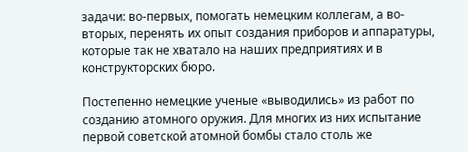задачи: во-первых, помогать немецким коллегам, а во-вторых, перенять их опыт создания приборов и аппаратуры, которые так не хватало на наших предприятиях и в конструкторских бюро.

Постепенно немецкие ученые «выводились» из работ по созданию атомного оружия. Для многих из них испытание первой советской атомной бомбы стало столь же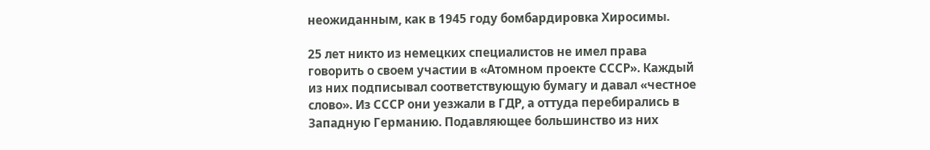неожиданным, как в 1945 году бомбардировка Хиросимы.

25 лет никто из немецких специалистов не имел права говорить о своем участии в «Атомном проекте СССР». Каждый из них подписывал соответствующую бумагу и давал «честное слово». Из СССР они уезжали в ГДР, а оттуда перебирались в Западную Германию. Подавляющее большинство из них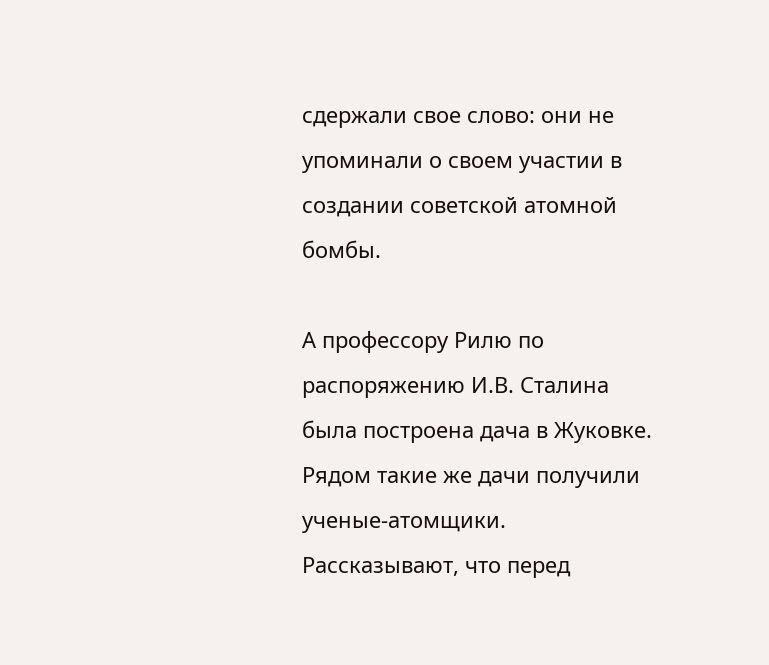сдержали свое слово: они не упоминали о своем участии в создании советской атомной бомбы.

А профессору Рилю по распоряжению И.В. Сталина была построена дача в Жуковке. Рядом такие же дачи получили ученые-атомщики. Рассказывают, что перед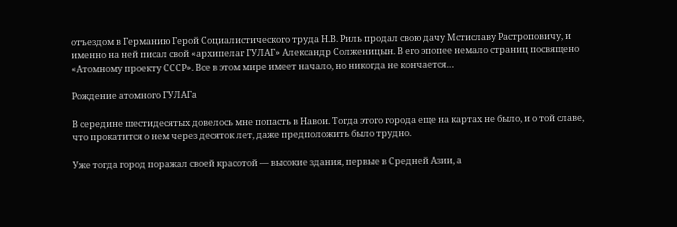отъездом в Германию Герой Социалистического труда Н.В. Риль продал свою дачу Мстиславу Растроповичу, и именно на ней писал свой «архипелаг ГУЛАГ» Александр Солженицын. В его эпопее немало страниц посвящено «Атомному проекту СССР». Все в этом мире имеет начало, но никогда не кончается…

Рождение атомного ГУЛАГа

В середине шестидесятых довелось мне попасть в Навои. Тогда этого города еще на картах не было, и о той славе, что прокатится о нем через десяток лет, даже предположить было трудно.

Уже тогда город поражал своей красотой — высокие здания, первые в Средней Азии, а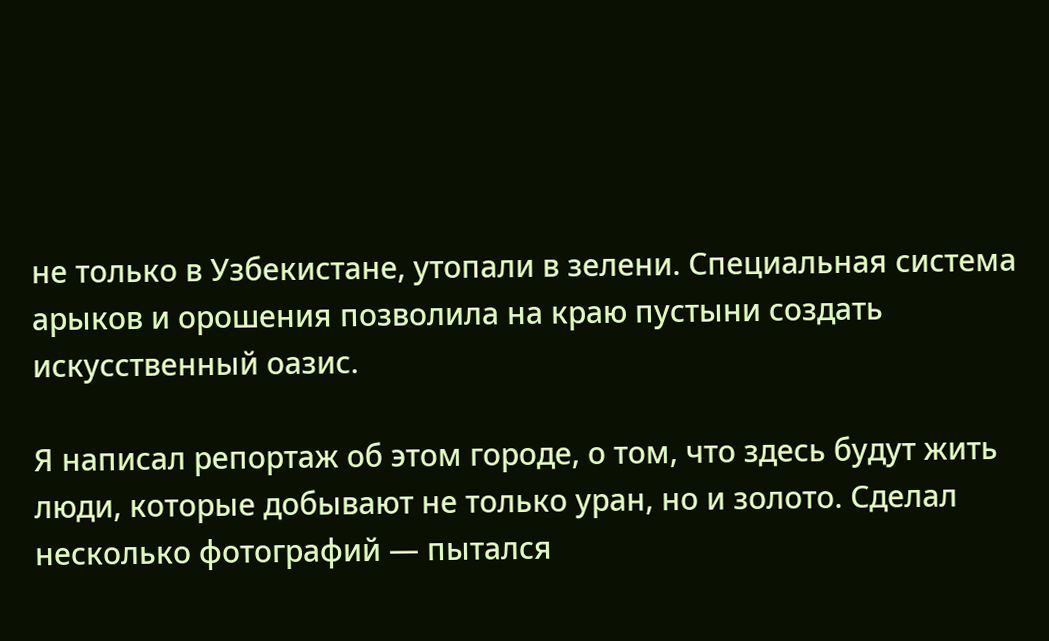не только в Узбекистане, утопали в зелени. Специальная система арыков и орошения позволила на краю пустыни создать искусственный оазис.

Я написал репортаж об этом городе, о том, что здесь будут жить люди, которые добывают не только уран, но и золото. Сделал несколько фотографий — пытался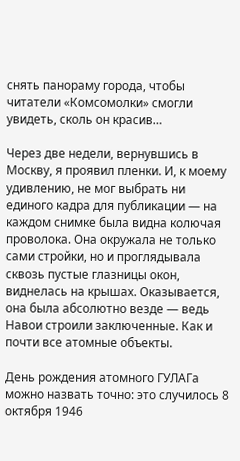снять панораму города, чтобы читатели «Комсомолки» смогли увидеть, сколь он красив…

Через две недели, вернувшись в Москву, я проявил пленки. И, к моему удивлению, не мог выбрать ни единого кадра для публикации — на каждом снимке была видна колючая проволока. Она окружала не только сами стройки, но и проглядывала сквозь пустые глазницы окон, виднелась на крышах. Оказывается, она была абсолютно везде — ведь Навои строили заключенные. Как и почти все атомные объекты.

День рождения атомного ГУЛАГа можно назвать точно: это случилось 8 октября 1946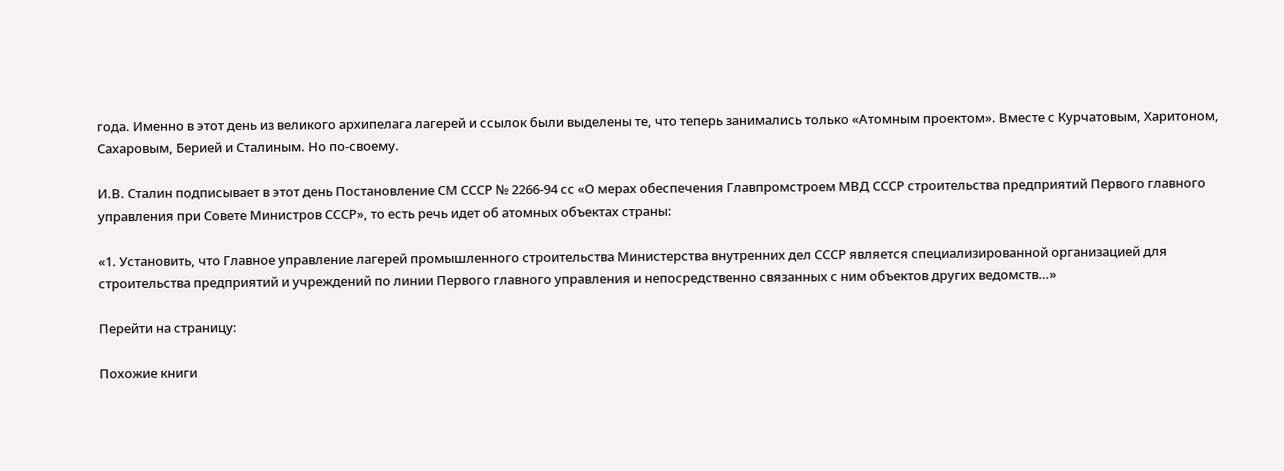года. Именно в этот день из великого архипелага лагерей и ссылок были выделены те, что теперь занимались только «Атомным проектом». Вместе с Курчатовым, Харитоном, Сахаровым, Берией и Сталиным. Но по-своему.

И.В. Сталин подписывает в этот день Постановление СМ СССР № 2266-94 сс «О мерах обеспечения Главпромстроем МВД СССР строительства предприятий Первого главного управления при Совете Министров СССР», то есть речь идет об атомных объектах страны:

«1. Установить, что Главное управление лагерей промышленного строительства Министерства внутренних дел СССР является специализированной организацией для строительства предприятий и учреждений по линии Первого главного управления и непосредственно связанных с ним объектов других ведомств…»

Перейти на страницу:

Похожие книги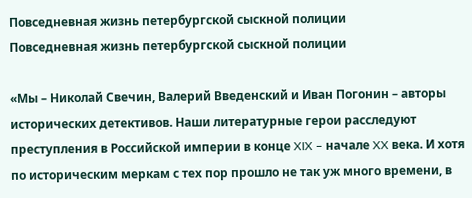Повседневная жизнь петербургской сыскной полиции
Повседневная жизнь петербургской сыскной полиции

«Мы – Николай Свечин, Валерий Введенский и Иван Погонин – авторы исторических детективов. Наши литературные герои расследуют преступления в Российской империи в конце XIX – начале XX века. И хотя по историческим меркам с тех пор прошло не так уж много времени, в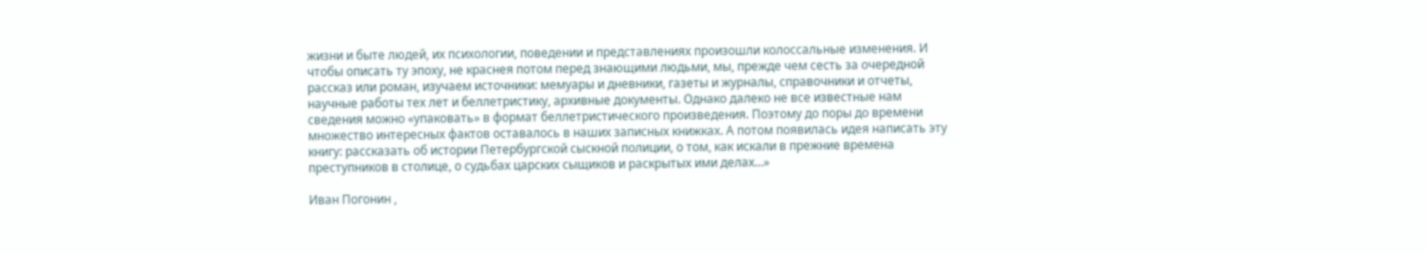жизни и быте людей, их психологии, поведении и представлениях произошли колоссальные изменения. И чтобы описать ту эпоху, не краснея потом перед знающими людьми, мы, прежде чем сесть за очередной рассказ или роман, изучаем источники: мемуары и дневники, газеты и журналы, справочники и отчеты, научные работы тех лет и беллетристику, архивные документы. Однако далеко не все известные нам сведения можно «упаковать» в формат беллетристического произведения. Поэтому до поры до времени множество интересных фактов оставалось в наших записных книжках. А потом появилась идея написать эту книгу: рассказать об истории Петербургской сыскной полиции, о том, как искали в прежние времена преступников в столице, о судьбах царских сыщиков и раскрытых ими делах…»

Иван Погонин ,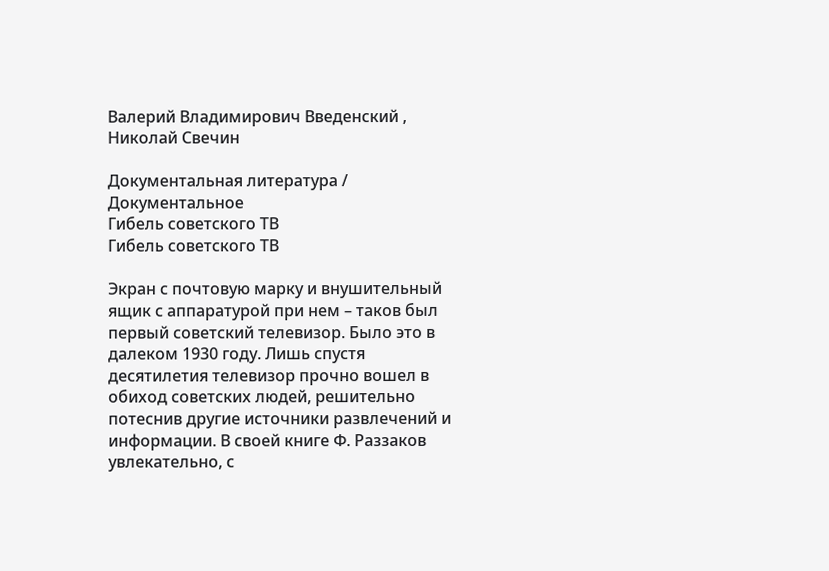Валерий Владимирович Введенский , Николай Свечин

Документальная литература / Документальное
Гибель советского ТВ
Гибель советского ТВ

Экран с почтовую марку и внушительный ящик с аппаратурой при нем – таков был первый советский телевизор. Было это в далеком 1930 году. Лишь спустя десятилетия телевизор прочно вошел в обиход советских людей, решительно потеснив другие источники развлечений и информации. В своей книге Ф. Раззаков увлекательно, с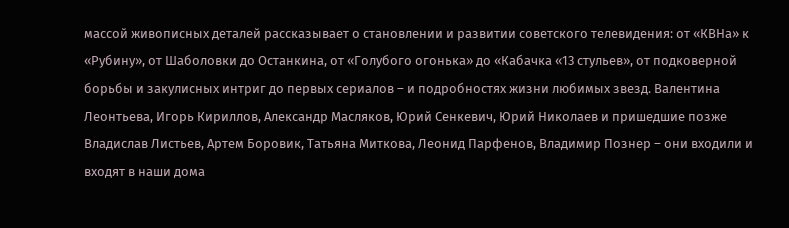массой живописных деталей рассказывает о становлении и развитии советского телевидения: от «КВНа» к «Рубину», от Шаболовки до Останкина, от «Голубого огонька» до «Кабачка «13 стульев», от подковерной борьбы и закулисных интриг до первых сериалов – и подробностях жизни любимых звезд. Валентина Леонтьева, Игорь Кириллов, Александр Масляков, Юрий Сенкевич, Юрий Николаев и пришедшие позже Владислав Листьев, Артем Боровик, Татьяна Миткова, Леонид Парфенов, Владимир Познер – они входили и входят в наши дома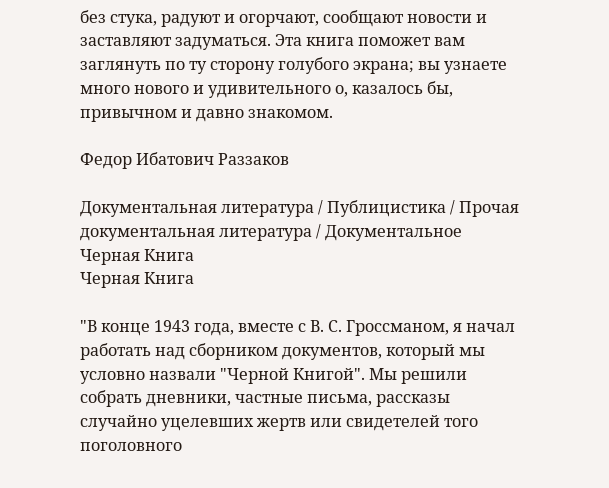без стука, радуют и огорчают, сообщают новости и заставляют задуматься. Эта книга поможет вам заглянуть по ту сторону голубого экрана; вы узнаете много нового и удивительного о, казалось бы, привычном и давно знакомом.

Федор Ибатович Раззаков

Документальная литература / Публицистика / Прочая документальная литература / Документальное
Черная Книга
Черная Книга

"В конце 1943 года, вместе с В. С. Гроссманом, я начал работать над сборником документов, который мы условно назвали "Черной Книгой". Мы решили собрать дневники, частные письма, рассказы случайно уцелевших жертв или свидетелей того поголовного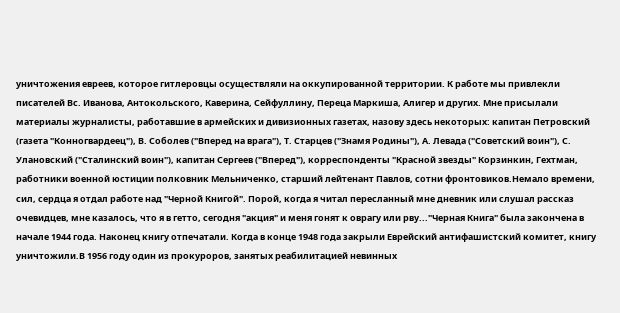уничтожения евреев, которое гитлеровцы осуществляли на оккупированной территории. К работе мы привлекли писателей Вс. Иванова, Антокольского, Каверина, Сейфуллину, Переца Маркиша, Алигер и других. Мне присылали материалы журналисты, работавшие в армейских и дивизионных газетах, назову здесь некоторых: капитан Петровский (газета "Конногвардеец"), В. Соболев ("Вперед на врага"), Т. Старцев ("Знамя Родины"), А. Левада ("Советский воин"), С. Улановский ("Сталинский воин"), капитан Сергеев ("Вперед"), корреспонденты "Красной звезды" Корзинкин, Гехтман, работники военной юстиции полковник Мельниченко, старший лейтенант Павлов, сотни фронтовиков.Немало времени, сил, сердца я отдал работе над "Черной Книгой". Порой, когда я читал пересланный мне дневник или слушал рассказ очевидцев, мне казалось, что я в гетто, сегодня "акция" и меня гонят к оврагу или рву..."Черная Книга" была закончена в начале 1944 года. Наконец книгу отпечатали. Когда в конце 1948 года закрыли Еврейский антифашистский комитет, книгу уничтожили.В 1956 году один из прокуроров, занятых реабилитацией невинных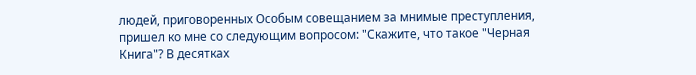людей, приговоренных Особым совещанием за мнимые преступления, пришел ко мне со следующим вопросом: "Скажите, что такое "Черная Книга"? В десятках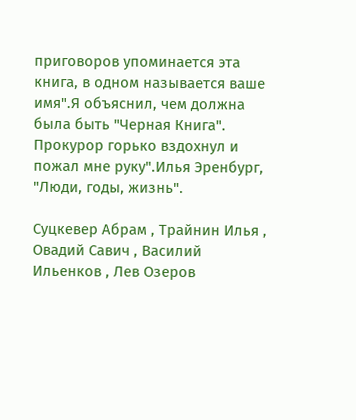приговоров упоминается эта книга, в одном называется ваше имя".Я объяснил, чем должна была быть "Черная Книга". Прокурор горько вздохнул и пожал мне руку".Илья Эренбург, "Люди, годы, жизнь".

Суцкевер Абрам , Трайнин Илья , Овадий Савич , Василий Ильенков , Лев Озеров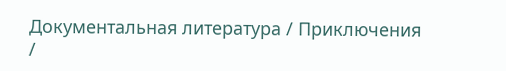Документальная литература / Приключения /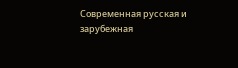Современная русская и зарубежная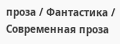проза / Фантастика / Современная проза